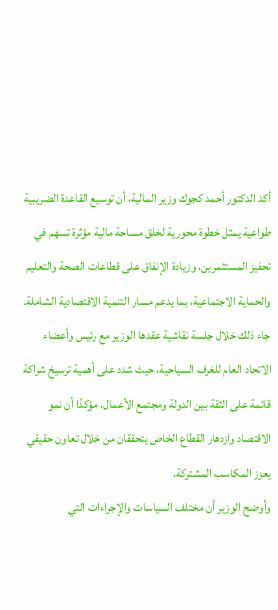أكد الدكتور أحمد كجوك وزير المالية، أن توسيع القاعدة الضريبية طواعية يمثل خطوة محورية لخلق مساحة مالية مؤثرة تسهم في تحفيز المستثمرين، وزيادة الإنفاق على قطاعات الصحة والتعليم والحماية الاجتماعية، بما يدعم مسار التنمية الاقتصادية الشاملة.
جاء ذلك خلال جلسة نقاشية عقدها الوزير مع رئيس وأعضاء الاتحاد العام للغرف السياحية، حيث شدد على أهمية ترسيخ شراكة قائمة على الثقة بين الدولة ومجتمع الأعمال، مؤكدًا أن نمو الاقتصاد وازدهار القطاع الخاص يتحققان من خلال تعاون حقيقي يعزز المكاسب المشتركة.
وأوضح الوزير أن مختلف السياسات والإجراءات التي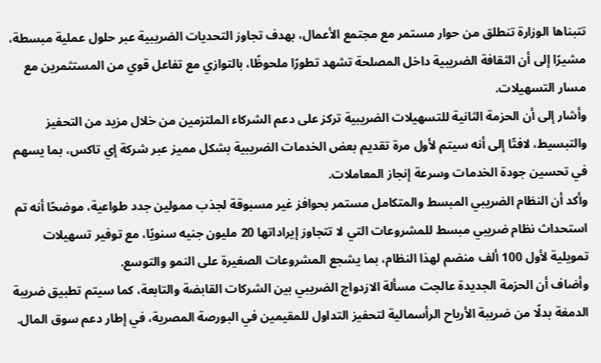تتبناها الوزارة تنطلق من حوار مستمر مع مجتمع الأعمال، بهدف تجاوز التحديات الضريبية عبر حلول عملية مبسطة، مشيرًا إلى أن الثقافة الضريبية داخل المصلحة تشهد تطورًا ملحوظًا، بالتوازي مع تفاعل قوي من المستثمرين مع مسار التسهيلات.
وأشار إلى أن الحزمة الثانية للتسهيلات الضريبية تركز على دعم الشركاء الملتزمين من خلال مزيد من التحفيز والتبسيط، لافتًا إلى أنه سيتم لأول مرة تقديم بعض الخدمات الضريبية بشكل مميز عبر شركة إي تاكس، بما يسهم في تحسين جودة الخدمات وسرعة إنجاز المعاملات.
وأكد أن النظام الضريبي المبسط والمتكامل مستمر بحوافز غير مسبوقة لجذب ممولين جدد طواعية، موضحًا أنه تم استحداث نظام ضريبي مبسط للمشروعات التي لا تتجاوز إيراداتها 20 مليون جنيه سنويًا، مع توفير تسهيلات تمويلية لأول 100 ألف منضم لهذا النظام، بما يشجع المشروعات الصغيرة على النمو والتوسع.
وأضاف أن الحزمة الجديدة عالجت مسألة الازدواج الضريبي بين الشركات القابضة والتابعة، كما سيتم تطبيق ضريبة الدمغة بدلًا من ضريبة الأرباح الرأسمالية لتحفيز التداول للمقيمين في البورصة المصرية، في إطار دعم سوق المال.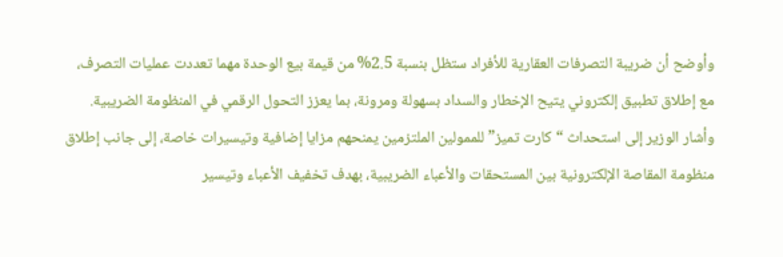وأوضح أن ضريبة التصرفات العقارية للأفراد ستظل بنسبة 2.5% من قيمة بيع الوحدة مهما تعددت عمليات التصرف، مع إطلاق تطبيق إلكتروني يتيح الإخطار والسداد بسهولة ومرونة، بما يعزز التحول الرقمي في المنظومة الضريبية.
وأشار الوزير إلى استحداث “كارت تميز” للممولين الملتزمين يمنحهم مزايا إضافية وتيسيرات خاصة، إلى جانب إطلاق منظومة المقاصة الإلكترونية بين المستحقات والأعباء الضريبية، بهدف تخفيف الأعباء وتيسير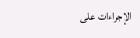الإجراءات على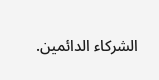الشركاء الدائمين.